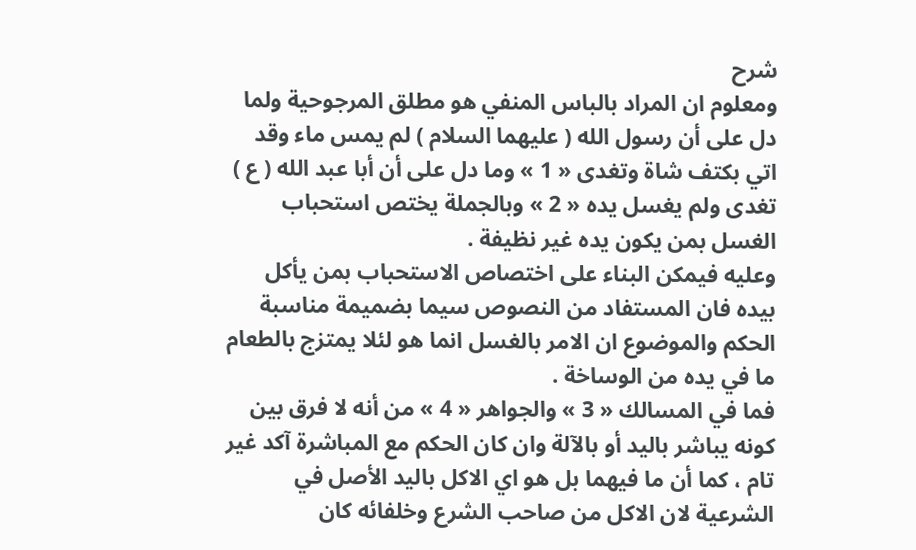شرح
ومعلوم ان المراد بالباس المنفي هو مطلق المرجوحية ولما دل على أن رسول الله ( عليهما السلام ) لم يمس ماء وقد اتي بكتف شاة وتغدى « 1 » وما دل على أن أبا عبد الله ( ع ) تغدى ولم يغسل يده « 2 » وبالجملة يختص استحباب الغسل بمن يكون يده غير نظيفة .
وعليه فيمكن البناء على اختصاص الاستحباب بمن يأكل بيده فان المستفاد من النصوص سيما بضميمة مناسبة الحكم والموضوع ان الامر بالغسل انما هو لئلا يمتزج بالطعام ما في يده من الوساخة .
فما في المسالك « 3 » والجواهر « 4 » من أنه لا فرق بين كونه يباشر باليد أو بالآلة وان كان الحكم مع المباشرة آكد غير تام ، كما أن ما فيهما بل هو اي الاكل باليد الأصل في الشرعية لان الاكل من صاحب الشرع وخلفائه كان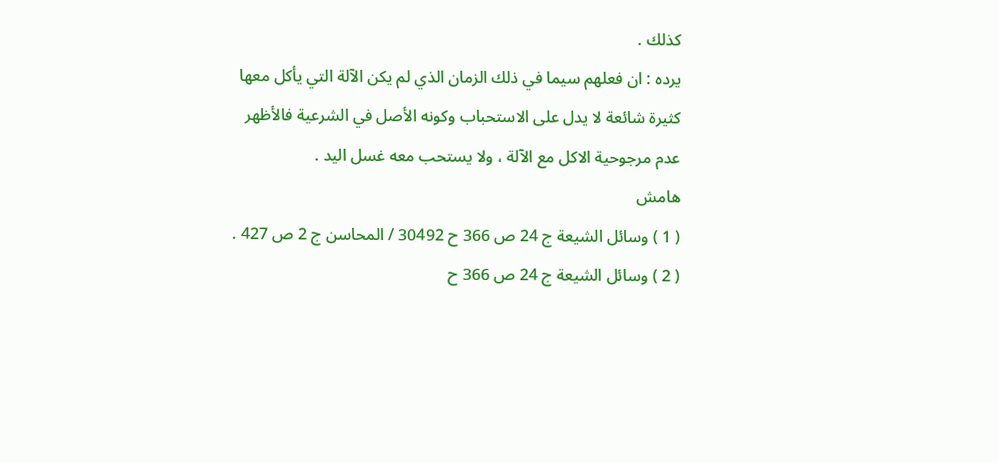كذلك .
يرده : ان فعلهم سيما في ذلك الزمان الذي لم يكن الآلة التي يأكل معها كثيرة شائعة لا يدل على الاستحباب وكونه الأصل في الشرعية فالأظهر عدم مرجوحية الاكل مع الآلة ، ولا يستحب معه غسل اليد .
هامش
( 1 ) وسائل الشيعة ج 24 ص 366 ح 30492 / المحاسن ج 2 ص 427 .
( 2 ) وسائل الشيعة ج 24 ص 366 ح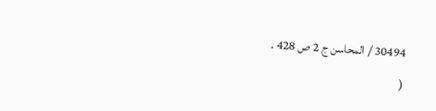30494 / المحاسن ج 2 ص 428 .
(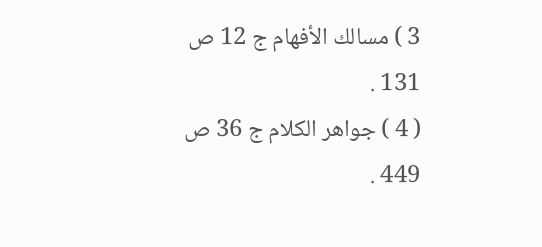3 ) مسالك الأفهام ج 12 ص 131 .
( 4 ) جواهر الكلام ج 36 ص 449 .